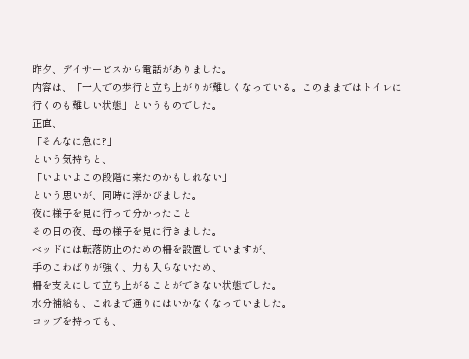昨夕、デイサービスから電話がありました。
内容は、「一人での歩行と立ち上がりが難しくなっている。このままではトイレに行くのも難しい状態」というものでした。
正直、
「そんなに急に?」
という気持ちと、
「いよいよこの段階に来たのかもしれない」
という思いが、同時に浮かびました。
夜に様子を見に行って分かったこと
その日の夜、母の様子を見に行きました。
ベッドには転落防止のための柵を設置していますが、
手のこわばりが強く、力も入らないため、
柵を支えにして立ち上がることができない状態でした。
水分補給も、これまで通りにはいかなくなっていました。
コップを持っても、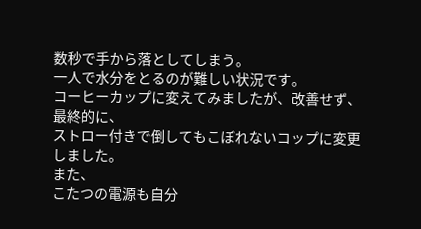数秒で手から落としてしまう。
一人で水分をとるのが難しい状況です。
コーヒーカップに変えてみましたが、改善せず、
最終的に、
ストロー付きで倒してもこぼれないコップに変更しました。
また、
こたつの電源も自分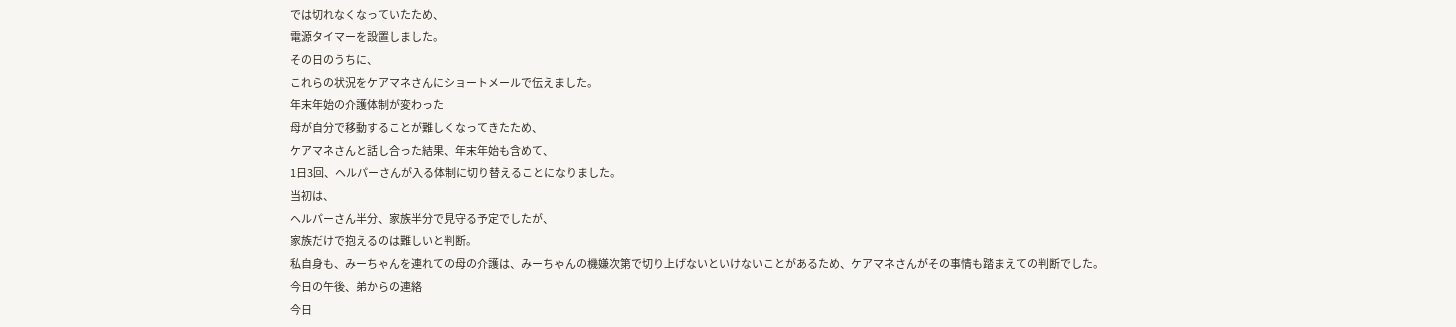では切れなくなっていたため、
電源タイマーを設置しました。
その日のうちに、
これらの状況をケアマネさんにショートメールで伝えました。
年末年始の介護体制が変わった
母が自分で移動することが難しくなってきたため、
ケアマネさんと話し合った結果、年末年始も含めて、
1日3回、ヘルパーさんが入る体制に切り替えることになりました。
当初は、
ヘルパーさん半分、家族半分で見守る予定でしたが、
家族だけで抱えるのは難しいと判断。
私自身も、みーちゃんを連れての母の介護は、みーちゃんの機嫌次第で切り上げないといけないことがあるため、ケアマネさんがその事情も踏まえての判断でした。
今日の午後、弟からの連絡
今日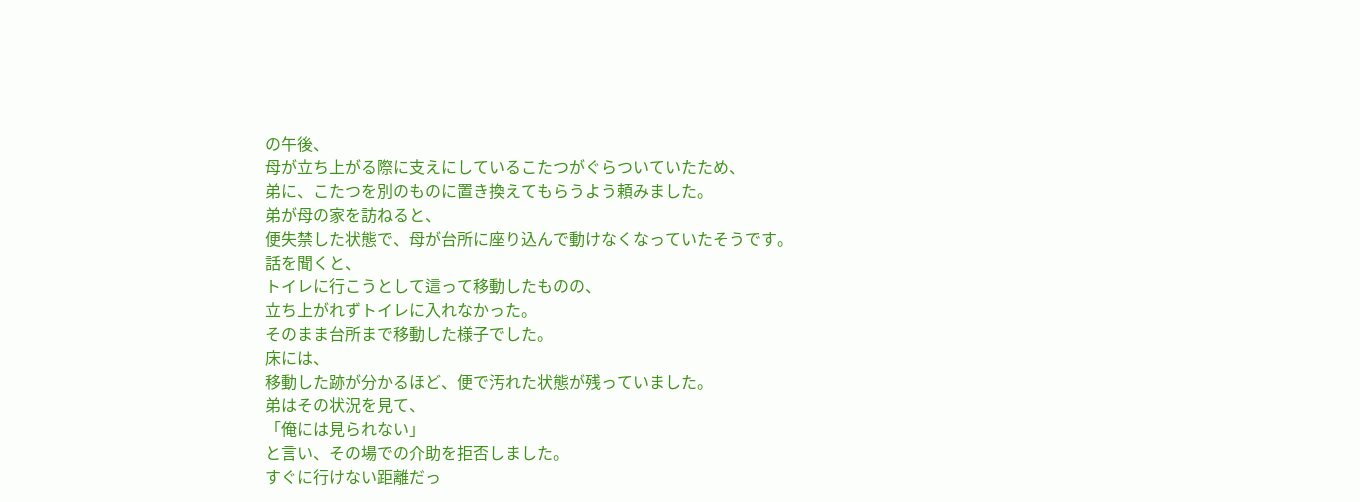の午後、
母が立ち上がる際に支えにしているこたつがぐらついていたため、
弟に、こたつを別のものに置き換えてもらうよう頼みました。
弟が母の家を訪ねると、
便失禁した状態で、母が台所に座り込んで動けなくなっていたそうです。
話を聞くと、
トイレに行こうとして這って移動したものの、
立ち上がれずトイレに入れなかった。
そのまま台所まで移動した様子でした。
床には、
移動した跡が分かるほど、便で汚れた状態が残っていました。
弟はその状況を見て、
「俺には見られない」
と言い、その場での介助を拒否しました。
すぐに行けない距離だっ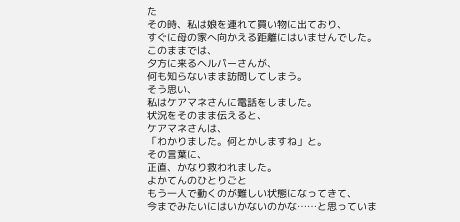た
その時、私は娘を連れて買い物に出ており、
すぐに母の家へ向かえる距離にはいませんでした。
このままでは、
夕方に来るヘルパーさんが、
何も知らないまま訪問してしまう。
そう思い、
私はケアマネさんに電話をしました。
状況をそのまま伝えると、
ケアマネさんは、
「わかりました。何とかしますね」と。
その言葉に、
正直、かなり救われました。
よかてんのひとりごと
もう一人で動くのが難しい状態になってきて、
今までみたいにはいかないのかな……と思っていま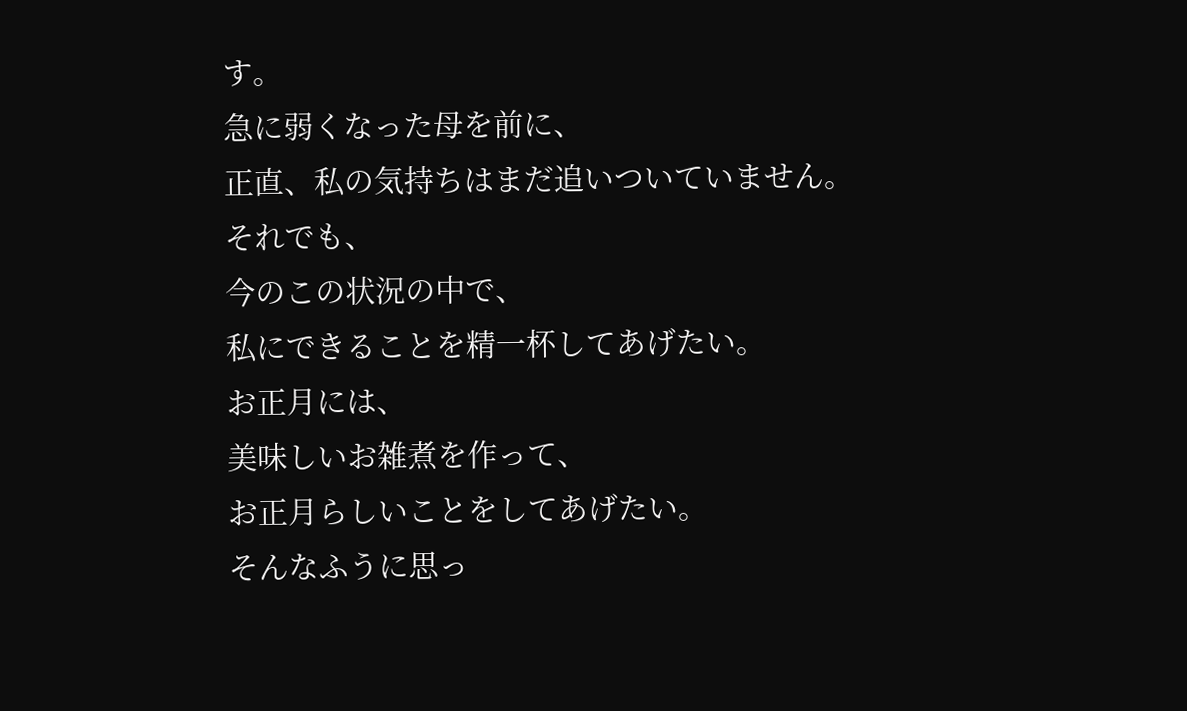す。
急に弱くなった母を前に、
正直、私の気持ちはまだ追いついていません。
それでも、
今のこの状況の中で、
私にできることを精一杯してあげたい。
お正月には、
美味しいお雑煮を作って、
お正月らしいことをしてあげたい。
そんなふうに思っ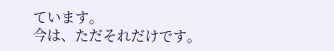ています。
今は、ただそれだけです。